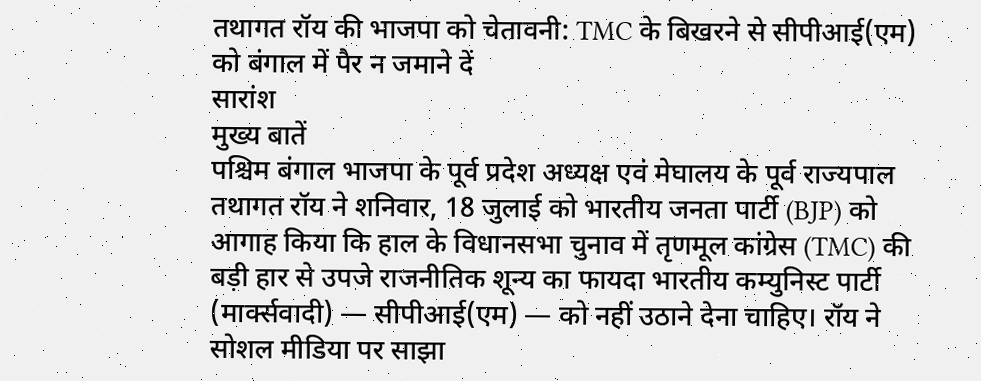तथागत रॉय की भाजपा को चेतावनी: TMC के बिखरने से सीपीआई(एम) को बंगाल में पैर न जमाने दें
सारांश
मुख्य बातें
पश्चिम बंगाल भाजपा के पूर्व प्रदेश अध्यक्ष एवं मेघालय के पूर्व राज्यपाल तथागत रॉय ने शनिवार, 18 जुलाई को भारतीय जनता पार्टी (BJP) को आगाह किया कि हाल के विधानसभा चुनाव में तृणमूल कांग्रेस (TMC) की बड़ी हार से उपजे राजनीतिक शून्य का फायदा भारतीय कम्युनिस्ट पार्टी (मार्क्सवादी) — सीपीआई(एम) — को नहीं उठाने देना चाहिए। रॉय ने सोशल मीडिया पर साझा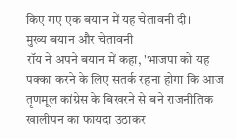किए गए एक बयान में यह चेतावनी दी।
मुख्य बयान और चेतावनी
रॉय ने अपने बयान में कहा, 'भाजपा को यह पक्का करने के लिए सतर्क रहना होगा कि आज तृणमूल कांग्रेस के बिखरने से बने राजनीतिक खालीपन का फायदा उठाकर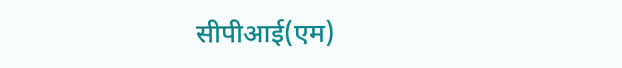सीपीआई(एम)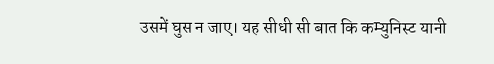उसमें घुस न जाए। यह सीधी सी बात कि कम्युनिस्ट यानी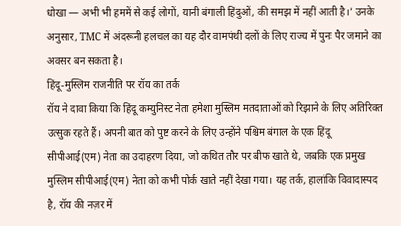धोखा — अभी भी हममें से कई लोगों, यानी बंगाली हिंदुओं, की समझ में नहीं आती है।' उनके अनुसार, TMC में अंदरूनी हलचल का यह दौर वामपंथी दलों के लिए राज्य में पुनः पैर जमाने का अवसर बन सकता है।
हिंदू-मुस्लिम राजनीति पर रॉय का तर्क
रॉय ने दावा किया कि हिंदू कम्युनिस्ट नेता हमेशा मुस्लिम मतदाताओं को रिझाने के लिए अतिरिक्त उत्सुक रहते हैं। अपनी बात को पुष्ट करने के लिए उन्होंने पश्चिम बंगाल के एक हिंदू सीपीआई(एम) नेता का उदाहरण दिया, जो कथित तौर पर बीफ खाते थे, जबकि एक प्रमुख मुस्लिम सीपीआई(एम) नेता को कभी पोर्क खाते नहीं देखा गया। यह तर्क, हालांकि विवादास्पद है, रॉय की नज़र में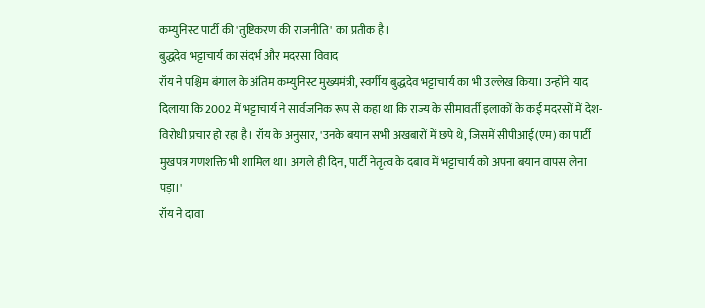कम्युनिस्ट पार्टी की 'तुष्टिकरण की राजनीति' का प्रतीक है।
बुद्धदेव भट्टाचार्य का संदर्भ और मदरसा विवाद
रॉय ने पश्चिम बंगाल के अंतिम कम्युनिस्ट मुख्यमंत्री, स्वर्गीय बुद्धदेव भट्टाचार्य का भी उल्लेख किया। उन्होंने याद दिलाया कि 2002 में भट्टाचार्य ने सार्वजनिक रूप से कहा था कि राज्य के सीमावर्ती इलाकों के कई मदरसों में देश-विरोधी प्रचार हो रहा है। रॉय के अनुसार, 'उनके बयान सभी अखबारों में छपे थे, जिसमें सीपीआई(एम) का पार्टी मुखपत्र गणशक्ति भी शामिल था। अगले ही दिन, पार्टी नेतृत्व के दबाव में भट्टाचार्य को अपना बयान वापस लेना पड़ा।'
रॉय ने दावा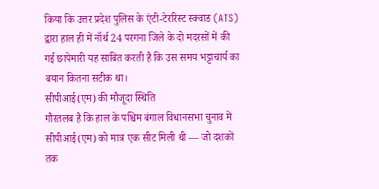किया कि उत्तर प्रदेश पुलिस के एंटी-टेररिस्ट स्क्वाड (ATS) द्वारा हाल ही में नॉर्थ 24 परगना जिले के दो मदरसों में की गई छापेमारी यह साबित करती है कि उस समय भट्टाचार्य का बयान कितना सटीक था।
सीपीआई(एम) की मौजूदा स्थिति
गौरतलब है कि हाल के पश्चिम बंगाल विधानसभा चुनाव में सीपीआई(एम) को मात्र एक सीट मिली थी — जो दशकों तक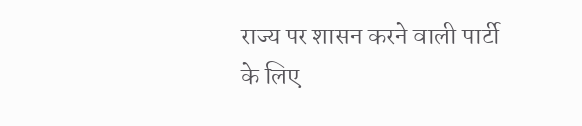राज्य पर शासन करने वाली पार्टी के लिए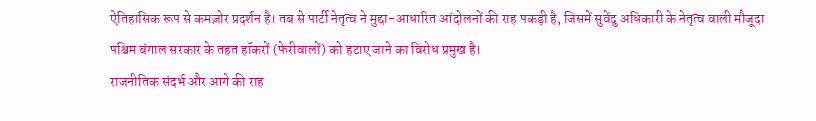ऐतिहासिक रूप से कमज़ोर प्रदर्शन है। तब से पार्टी नेतृत्व ने मुद्दा-आधारित आंदोलनों की राह पकड़ी है, जिसमें सुवेंदु अधिकारी के नेतृत्व वाली मौजूदा पश्चिम बंगाल सरकार के तहत हॉकरों (फेरीवालों) को हटाए जाने का विरोध प्रमुख है।
राजनीतिक संदर्भ और आगे की राह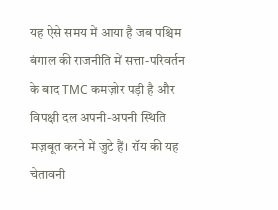यह ऐसे समय में आया है जब पश्चिम बंगाल की राजनीति में सत्ता-परिवर्तन के बाद TMC कमज़ोर पड़ी है और विपक्षी दल अपनी-अपनी स्थिति मज़बूत करने में जुटे हैं। रॉय की यह चेतावनी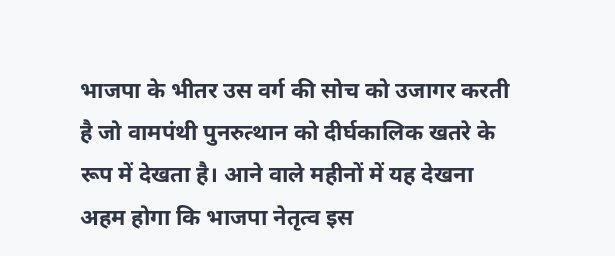भाजपा के भीतर उस वर्ग की सोच को उजागर करती है जो वामपंथी पुनरुत्थान को दीर्घकालिक खतरे के रूप में देखता है। आने वाले महीनों में यह देखना अहम होगा कि भाजपा नेतृत्व इस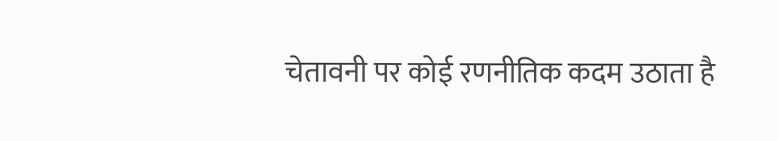चेतावनी पर कोई रणनीतिक कदम उठाता है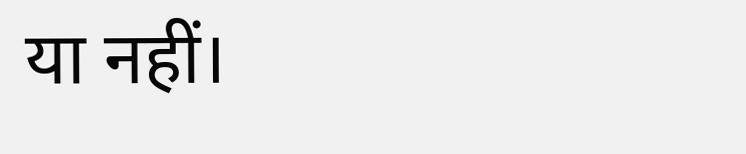या नहीं।